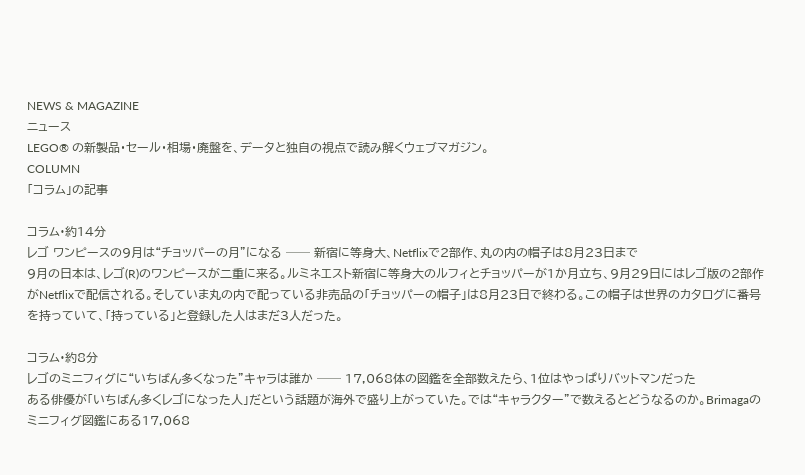NEWS & MAGAZINE
ニュース
LEGO® の新製品・セール・相場・廃盤を、データと独自の視点で読み解くウェブマガジン。
COLUMN
「コラム」の記事

コラム·約14分
レゴ ワンピースの9月は“チョッパーの月”になる ── 新宿に等身大、Netflixで2部作、丸の内の帽子は8月23日まで
9月の日本は、レゴ(R)のワンピースが二重に来る。ルミネエスト新宿に等身大のルフィとチョッパーが1か月立ち、9月29日にはレゴ版の2部作がNetflixで配信される。そしていま丸の内で配っている非売品の「チョッパーの帽子」は8月23日で終わる。この帽子は世界のカタログに番号を持っていて、「持っている」と登録した人はまだ3人だった。

コラム·約8分
レゴのミニフィグに“いちばん多くなった”キャラは誰か ── 17,068体の図鑑を全部数えたら、1位はやっぱりバットマンだった
ある俳優が「いちばん多くレゴになった人」だという話題が海外で盛り上がっていた。では“キャラクター”で数えるとどうなるのか。Brimagaのミニフィグ図鑑にある17,068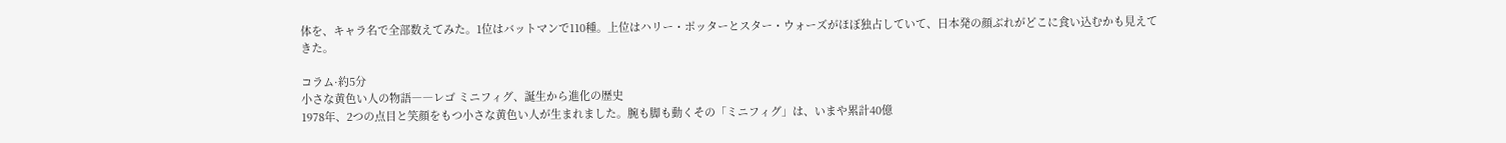体を、キャラ名で全部数えてみた。1位はバットマンで110種。上位はハリー・ポッターとスター・ウォーズがほぼ独占していて、日本発の顔ぶれがどこに食い込むかも見えてきた。

コラム·約5分
小さな黄色い人の物語――レゴ ミニフィグ、誕生から進化の歴史
1978年、2つの点目と笑顔をもつ小さな黄色い人が生まれました。腕も脚も動くその「ミニフィグ」は、いまや累計40億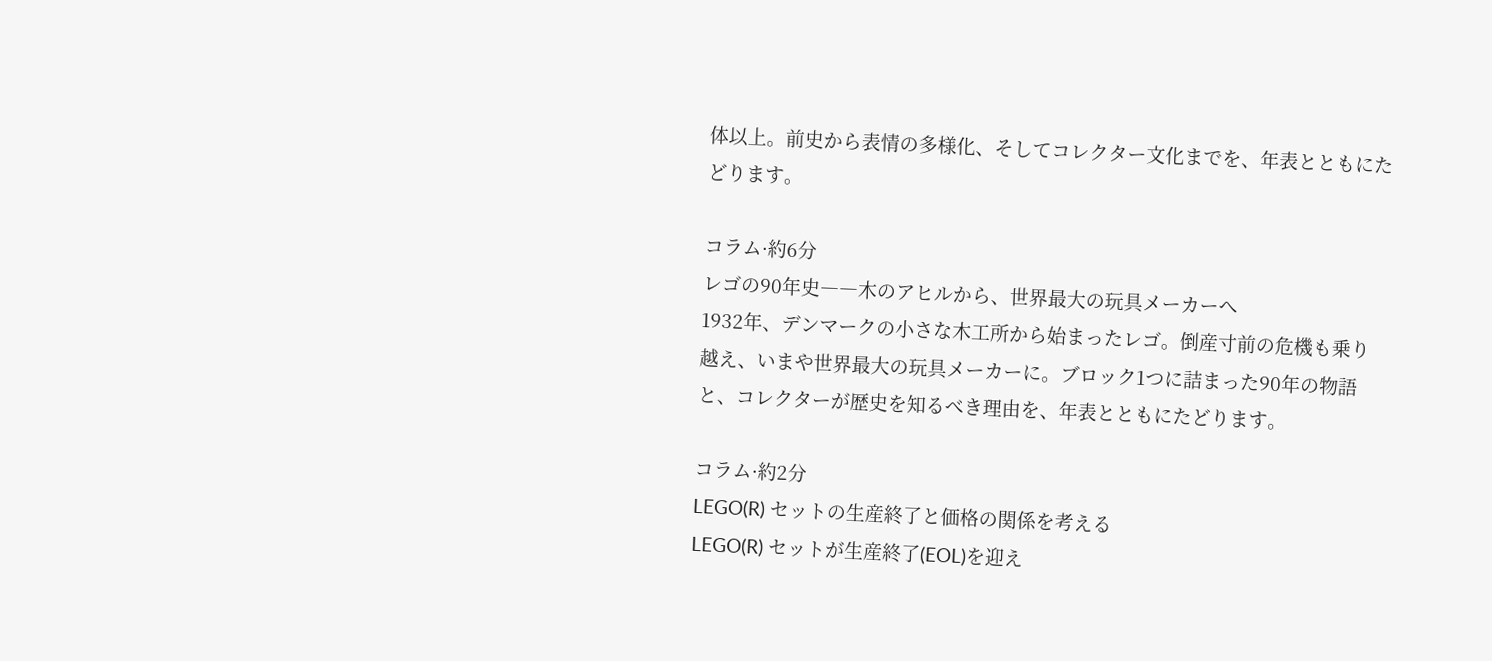体以上。前史から表情の多様化、そしてコレクター文化までを、年表とともにたどります。

コラム·約6分
レゴの90年史――木のアヒルから、世界最大の玩具メーカーへ
1932年、デンマークの小さな木工所から始まったレゴ。倒産寸前の危機も乗り越え、いまや世界最大の玩具メーカーに。ブロック1つに詰まった90年の物語と、コレクターが歴史を知るべき理由を、年表とともにたどります。

コラム·約2分
LEGO(R) セットの生産終了と価格の関係を考える
LEGO(R) セットが生産終了(EOL)を迎え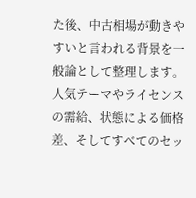た後、中古相場が動きやすいと言われる背景を一般論として整理します。人気テーマやライセンスの需給、状態による価格差、そしてすべてのセッ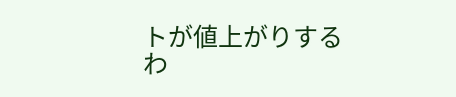トが値上がりするわ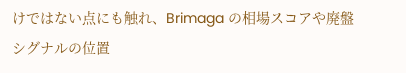けではない点にも触れ、Brimaga の相場スコアや廃盤シグナルの位置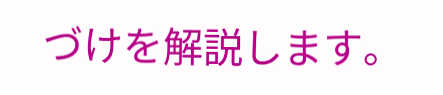づけを解説します。